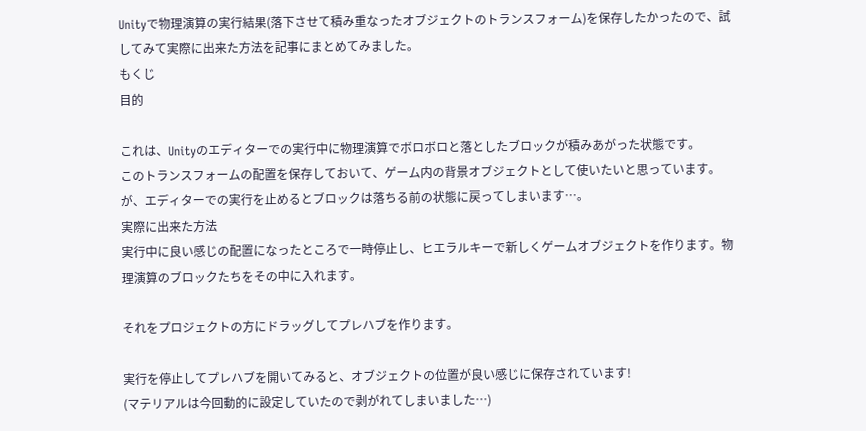Unityで物理演算の実行結果(落下させて積み重なったオブジェクトのトランスフォーム)を保存したかったので、試してみて実際に出来た方法を記事にまとめてみました。
もくじ
目的

これは、Unityのエディターでの実行中に物理演算でボロボロと落としたブロックが積みあがった状態です。
このトランスフォームの配置を保存しておいて、ゲーム内の背景オブジェクトとして使いたいと思っています。
が、エディターでの実行を止めるとブロックは落ちる前の状態に戻ってしまいます…。
実際に出来た方法
実行中に良い感じの配置になったところで一時停止し、ヒエラルキーで新しくゲームオブジェクトを作ります。物理演算のブロックたちをその中に入れます。

それをプロジェクトの方にドラッグしてプレハブを作ります。

実行を停止してプレハブを開いてみると、オブジェクトの位置が良い感じに保存されています!
(マテリアルは今回動的に設定していたので剥がれてしまいました…)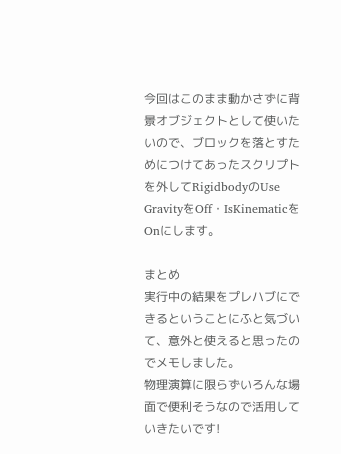今回はこのまま動かさずに背景オブジェクトとして使いたいので、ブロックを落とすためにつけてあったスクリプトを外してRigidbodyのUse GravityをOff・IsKinematicをOnにします。

まとめ
実行中の結果をプレハブにできるということにふと気づいて、意外と使えると思ったのでメモしました。
物理演算に限らずいろんな場面で便利そうなので活用していきたいです!